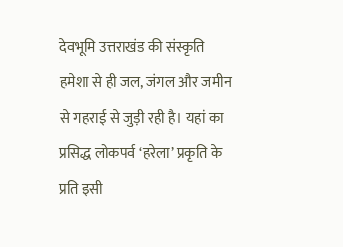देवभूमि उत्तराखंड की संस्कृति हमेशा से ही जल, जंगल और जमीन से गहराई से जुड़ी रही है। यहां का प्रसिद्ध लोकपर्व ‘हरेला’ प्रकृति के प्रति इसी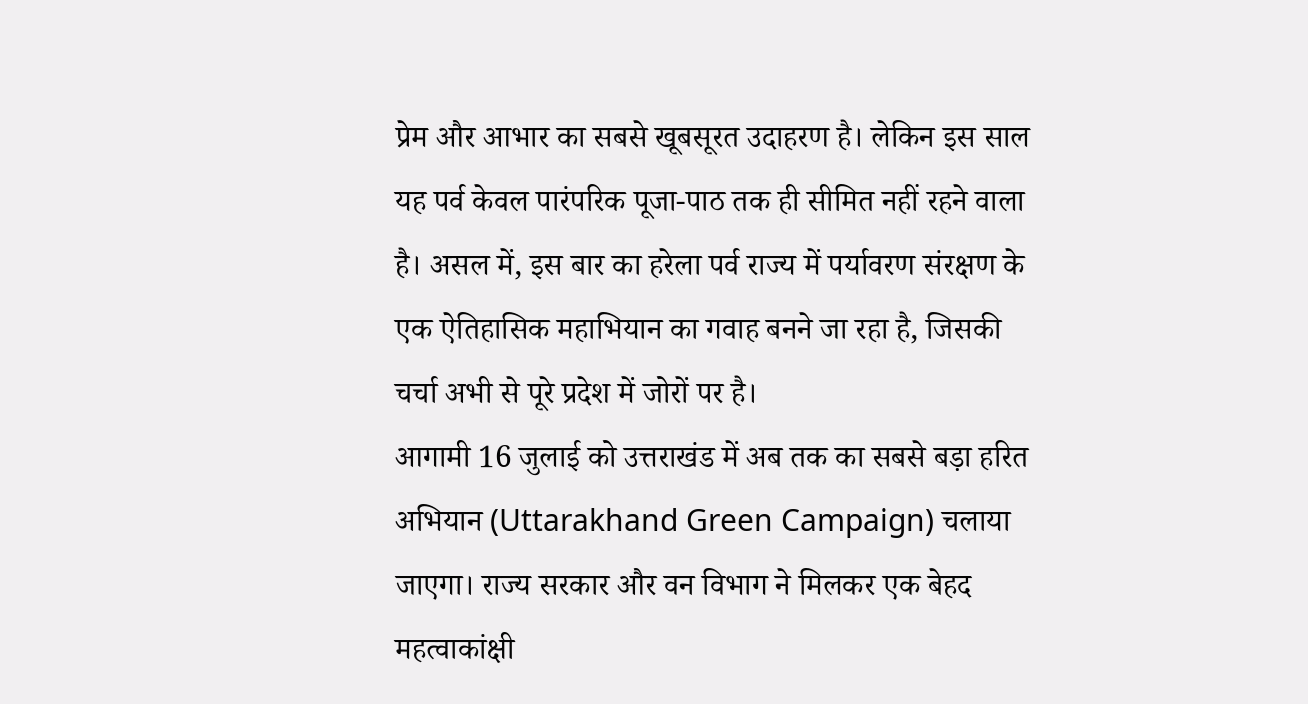प्रेम और आभार का सबसे खूबसूरत उदाहरण है। लेकिन इस साल यह पर्व केवल पारंपरिक पूजा-पाठ तक ही सीमित नहीं रहने वाला है। असल में, इस बार का हरेला पर्व राज्य में पर्यावरण संरक्षण के एक ऐतिहासिक महाभियान का गवाह बनने जा रहा है, जिसकी चर्चा अभी से पूरे प्रदेश में जोरों पर है।
आगामी 16 जुलाई को उत्तराखंड में अब तक का सबसे बड़ा हरित अभियान (Uttarakhand Green Campaign) चलाया जाएगा। राज्य सरकार और वन विभाग ने मिलकर एक बेहद महत्वाकांक्षी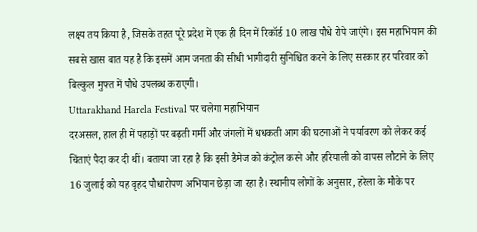लक्ष्य तय किया है, जिसके तहत पूरे प्रदेश में एक ही दिन में रिकॉर्ड 10 लाख पौधे रोपे जाएंगे। इस महाभियान की सबसे खास बात यह है कि इसमें आम जनता की सीधी भागीदारी सुनिश्चित करने के लिए सरकार हर परिवार को बिल्कुल मुफ्त में पौधे उपलब्ध कराएगी।
Uttarakhand Harela Festival पर चलेगा महाभियान
दरअसल, हाल ही में पहाड़ों पर बढ़ती गर्मी और जंगलों में धधकती आग की घटनाओं ने पर्यावरण को लेकर कई चिंताएं पैदा कर दी थीं। बताया जा रहा है कि इसी डैमेज को कंट्रोल करने और हरियाली को वापस लौटाने के लिए 16 जुलाई को यह वृहद पौधारोपण अभियान छेड़ा जा रहा है। स्थानीय लोगों के अनुसार, हरेला के मौके पर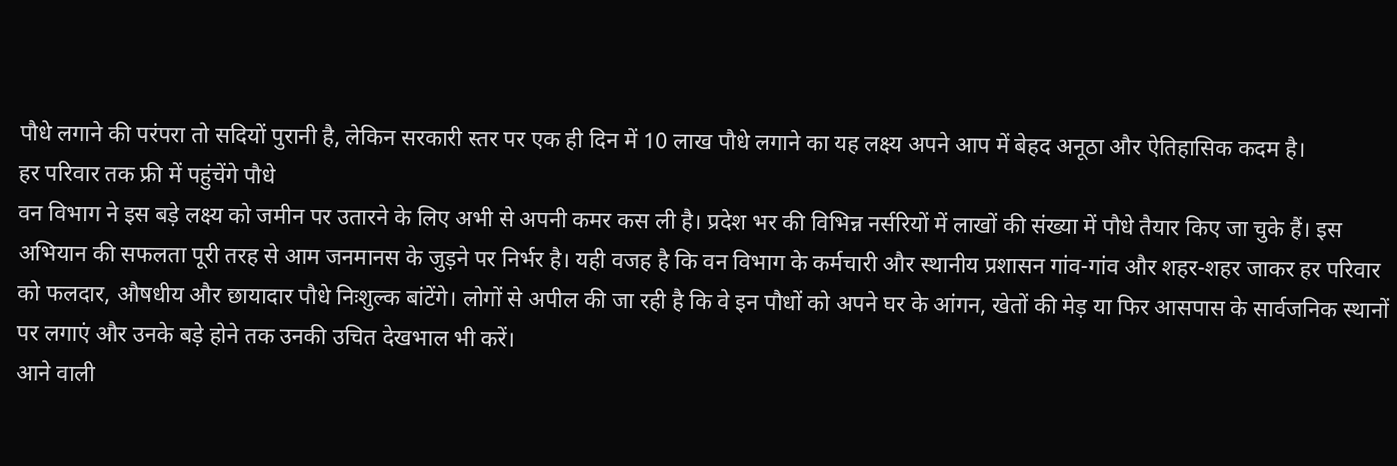पौधे लगाने की परंपरा तो सदियों पुरानी है, लेकिन सरकारी स्तर पर एक ही दिन में 10 लाख पौधे लगाने का यह लक्ष्य अपने आप में बेहद अनूठा और ऐतिहासिक कदम है।
हर परिवार तक फ्री में पहुंचेंगे पौधे
वन विभाग ने इस बड़े लक्ष्य को जमीन पर उतारने के लिए अभी से अपनी कमर कस ली है। प्रदेश भर की विभिन्न नर्सरियों में लाखों की संख्या में पौधे तैयार किए जा चुके हैं। इस अभियान की सफलता पूरी तरह से आम जनमानस के जुड़ने पर निर्भर है। यही वजह है कि वन विभाग के कर्मचारी और स्थानीय प्रशासन गांव-गांव और शहर-शहर जाकर हर परिवार को फलदार, औषधीय और छायादार पौधे निःशुल्क बांटेंगे। लोगों से अपील की जा रही है कि वे इन पौधों को अपने घर के आंगन, खेतों की मेड़ या फिर आसपास के सार्वजनिक स्थानों पर लगाएं और उनके बड़े होने तक उनकी उचित देखभाल भी करें।
आने वाली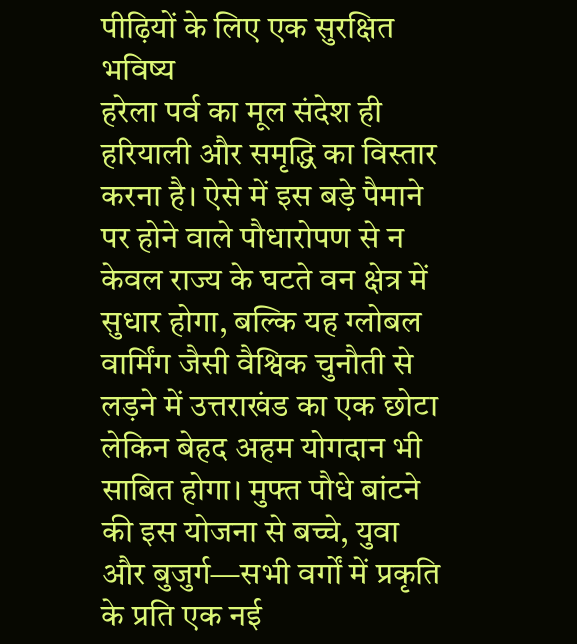पीढ़ियों के लिए एक सुरक्षित भविष्य
हरेला पर्व का मूल संदेश ही हरियाली और समृद्धि का विस्तार करना है। ऐसे में इस बड़े पैमाने पर होने वाले पौधारोपण से न केवल राज्य के घटते वन क्षेत्र में सुधार होगा, बल्कि यह ग्लोबल वार्मिंग जैसी वैश्विक चुनौती से लड़ने में उत्तराखंड का एक छोटा लेकिन बेहद अहम योगदान भी साबित होगा। मुफ्त पौधे बांटने की इस योजना से बच्चे, युवा और बुजुर्ग—सभी वर्गों में प्रकृति के प्रति एक नई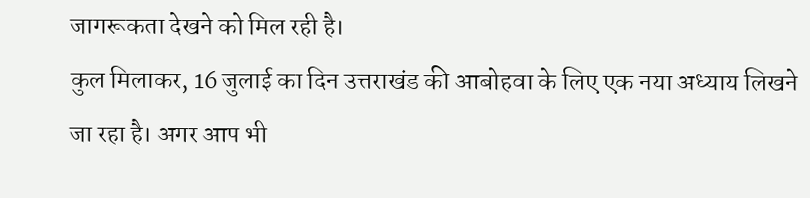जागरूकता देखने को मिल रही है।
कुल मिलाकर, 16 जुलाई का दिन उत्तराखंड की आबोहवा के लिए एक नया अध्याय लिखने जा रहा है। अगर आप भी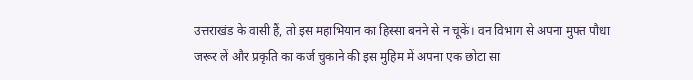उत्तराखंड के वासी हैं, तो इस महाभियान का हिस्सा बनने से न चूकें। वन विभाग से अपना मुफ्त पौधा जरूर लें और प्रकृति का कर्ज चुकाने की इस मुहिम में अपना एक छोटा सा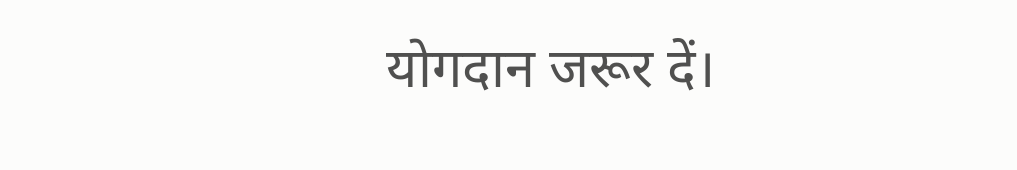योगदान जरूर दें।